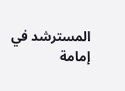المسترشد في إمامة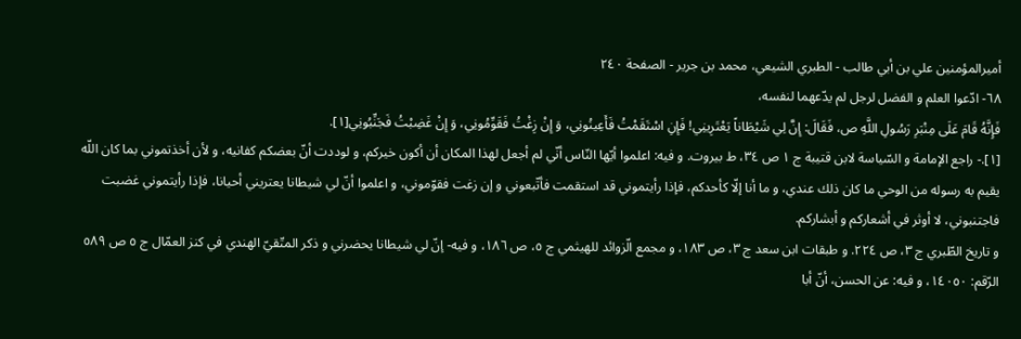أميرالمؤمنين علي بن أبي طالب - الطبري الشيعي، محمد بن جرير - الصفحة ٢٤٠
٦٨- ادّعوا العلم و الفضل لرجل لم يدّعهما لنفسه،
فَإِنَّهُ قَامَ عَلَى مِنْبَرِ رَسُولِ اللَّهِ ص، فَقَالَ: إِنَّ لِي شَيْطَاناً يَعْتَرِينِي! فَإِنِ اسْتَقَمْتُ فَأَعِينُونِي، وَ إِنْ زِغْتُ فَقَوِّمُونِي، وَ إِنْ غَضِبْتُ فَجَنِّبُونِي[١].
[١].- راجع الإمامة و السّياسة لابن قتيبة ج ١ ص ٣٤، ط بيروت. و فيه: اعلموا أيّها النّاس أنّي لم أجعل لهذا المكان أن أكون خيركم، و لوددت أنّ بعضكم كفانيه، و لأن أخذتموني بما كان اللّه يقيم به رسوله من الوحي ما كان ذلك عندي، و ما أنا إلّا كأحدكم، فإذا رأيتموني قد استقمت فأتّبعوني و إن زغت فقوّموني، و اعلموا أنّ لي شيطانا يعتريني أحيانا، فإذا رأيتموني غضبت فاجتنبوني، لا أوثر في أشعاركم و أبشاركم.
و تاريخ الطّبري ج ٣، ص ٢٢٤. و طبقات ابن سعد ج ٣، ص ١٨٣، و مجمع الّزوائد للهيثمي ج ٥، ص ١٨٦، و فيه- إنّ لي شيطانا يحضرني و ذكر المتّقيّ الهندي في كنز العمّال ج ٥ ص ٥٨٩ الرّقم: ١٤٠٥٠، و فيه: عن الحسن، أنّ أبا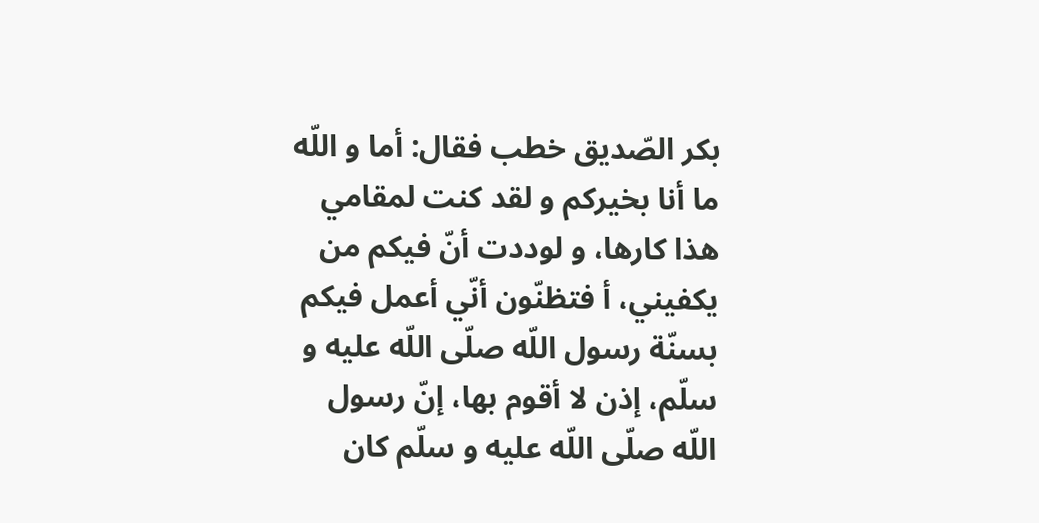بكر الصّديق خطب فقال: أما و اللّه ما أنا بخيركم و لقد كنت لمقامي هذا كارها، و لوددت أنّ فيكم من يكفيني، أ فتظنّون أنّي أعمل فيكم بسنّة رسول اللّه صلّى اللّه عليه و سلّم، إذن لا أقوم بها، إنّ رسول اللّه صلّى اللّه عليه و سلّم كان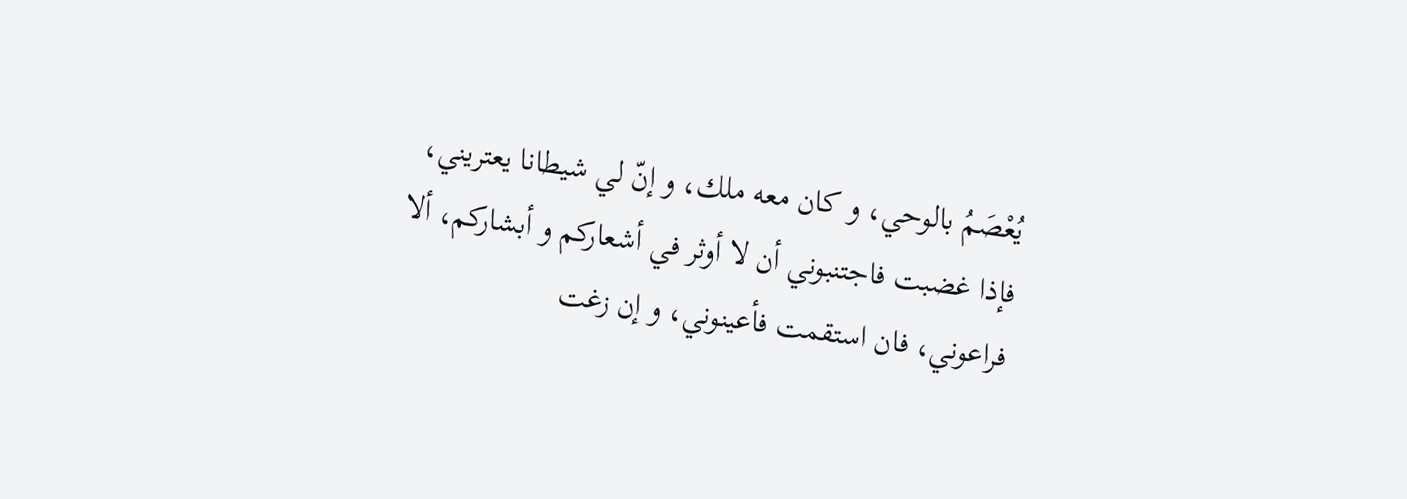يُعْصَمُ بالوحي، و كان معه ملك، و إنّ لي شيطانا يعتريني، فإذا غضبت فاجتنبوني أن لا أوثر في أشعاركم و أبشاركم، ألا فراعوني، فان استقمت فأعينوني، و إن زغت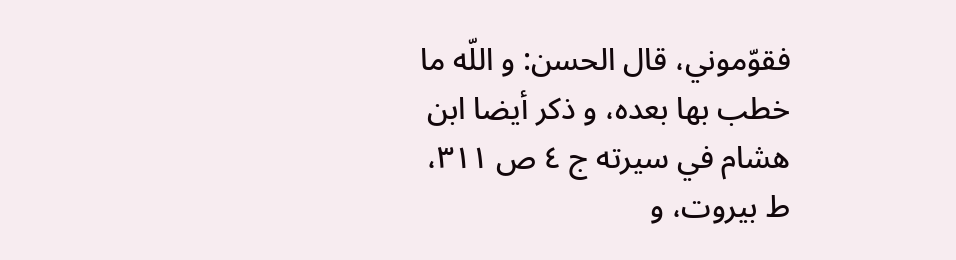فقوّموني، قال الحسن: و اللّه ما خطب بها بعده، و ذكر أيضا ابن هشام في سيرته ج ٤ ص ٣١١، ط بيروت، و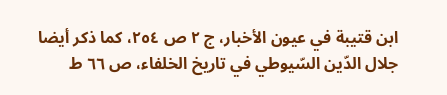ابن قتيبة في عيون الأخبار، ج ٢ ص ٢٥٤، كما ذكر أيضا جلال الدّين السّيوطي في تاريخ الخلفاء، ص ٦٦ ط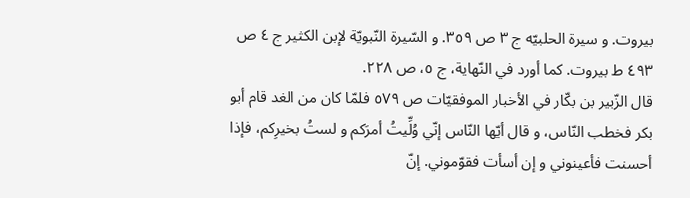بيروت. و سيرة الحلبيّه ج ٣ ص ٣٥٩. و السّيرة النّبويّة لإبن الكثير ج ٤ ص ٤٩٣ ط بيروت. كما أورد في النّهاية، ج ٥، ص ٢٢٨.
قال الزّبير بن بكّار في الأخبار الموفقيّات ص ٥٧٩ فلمّا كان من الغد قام أبو بكر فخطب النّاس، و قال أيّها النّاس إنّي وُلِّيتُ أمرَكم و لستُ بخيرِكم، فإذا أحسنت فأعينوني و إن أسأت فقوّموني. إنّ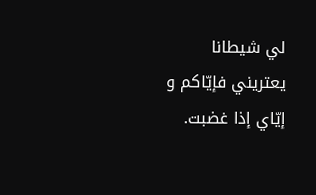لي شيطانا يعتريني فإيّاكم و إيّاي إذا غضبت.